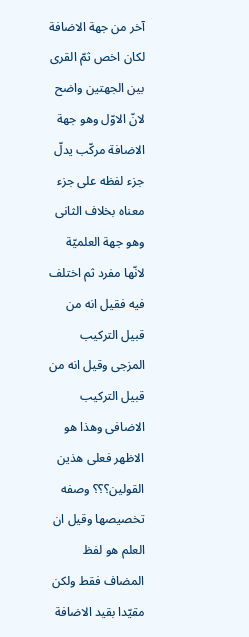آخر من جهة الاضافة لكان اخص ثمّ القرى بين الجهتين واضح لانّ الاوّل وهو جهة الاضافة مركّب يدلّ جزء لفظه على جزء معناه بخلاف الثانى وهو جهة العلميّة لانّها مفرد ثم اختلف فيه فقيل انه من قبيل التركيب المزجى وقيل انه من قبيل التركيب الاضافى وهذا هو الاظهر فعلى هذين القولين؟؟؟ وصفه تخصيصها وقيل ان العلم هو لفظ المضاف فقط ولكن مقيّدا بقيد الاضافة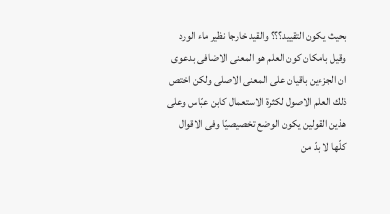بحيث يكون التقييد؟؟؟ والقيد خارجا نظير ماء الورد وقيل بامكان كون العلم هو المعنى الاضافى بدعوى ان الجزءين باقيان على المعنى الاصلى ولكن اختص ذلك العلم الاصول لكثرة الاستعمال كابن عبّاس وعلى هذين القولين يكون الوضع تخصيصيّا وفى الاقوال كلّها لا بدّ من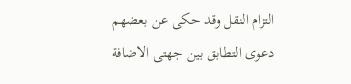التزام النقل وقد حكى عن بعضهم دعوى التطابق بين جهتى الاضافة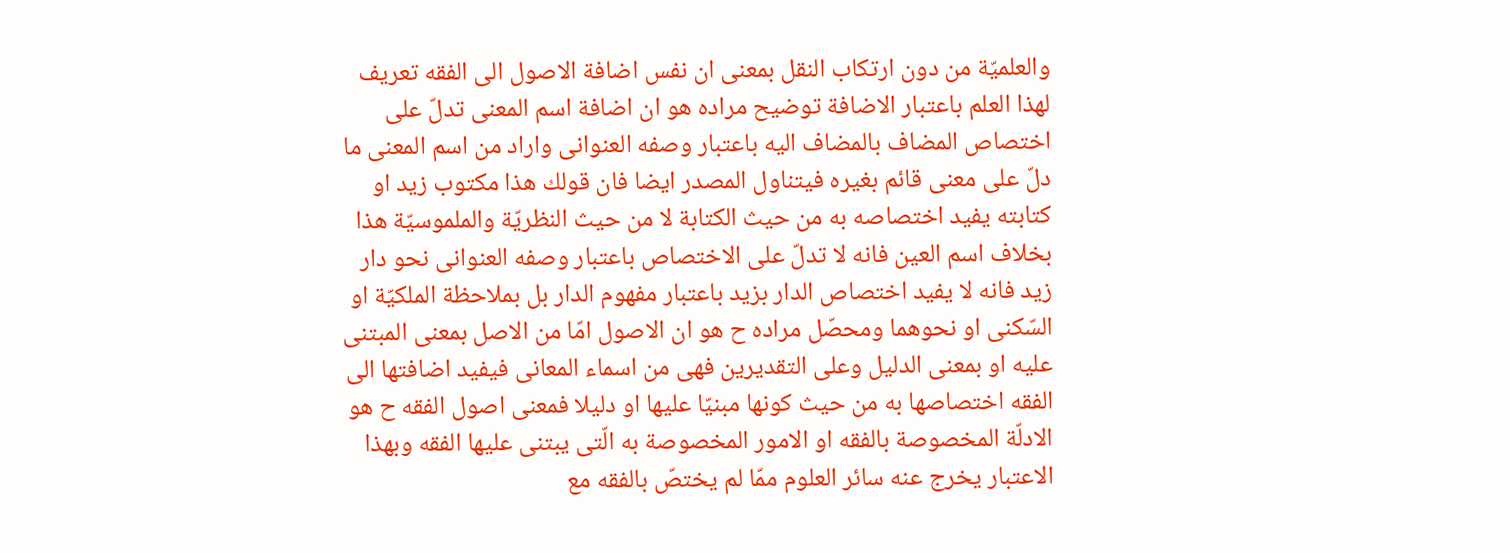والعلميّة من دون ارتكاب النقل بمعنى ان نفس اضافة الاصول الى الفقه تعريف لهذا العلم باعتبار الاضافة توضيح مراده هو ان اضافة اسم المعنى تدلّ على اختصاص المضاف بالمضاف اليه باعتبار وصفه العنوانى واراد من اسم المعنى ما دلّ على معنى قائم بغيره فيتناول المصدر ايضا فان قولك هذا مكتوب زيد او كتابته يفيد اختصاصه به من حيث الكتابة لا من حيث النظريّة والملموسيّة هذا بخلاف اسم العين فانه لا تدلّ على الاختصاص باعتبار وصفه العنوانى نحو دار زيد فانه لا يفيد اختصاص الدار بزيد باعتبار مفهوم الدار بل بملاحظة الملكيّة او السّكنى او نحوهما ومحصّل مراده ح هو ان الاصول امّا من الاصل بمعنى المبتنى عليه او بمعنى الدليل وعلى التقديرين فهى من اسماء المعانى فيفيد اضافتها الى الفقه اختصاصها به من حيث كونها مبنيّا عليها او دليلا فمعنى اصول الفقه ح هو الادلّة المخصوصة بالفقه او الامور المخصوصة به الّتى يبتنى عليها الفقه وبهذا الاعتبار يخرج عنه سائر العلوم ممّا لم يختصّ بالفقه مع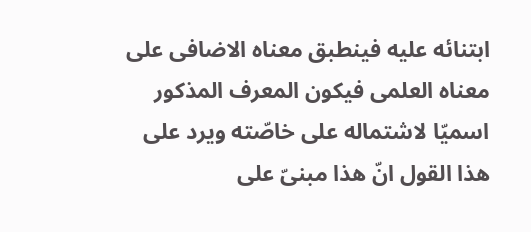ابتنائه عليه فينطبق معناه الاضافى على معناه العلمى فيكون المعرف المذكور اسميّا لاشتماله على خاصّته ويرد على هذا القول انّ هذا مبنىّ على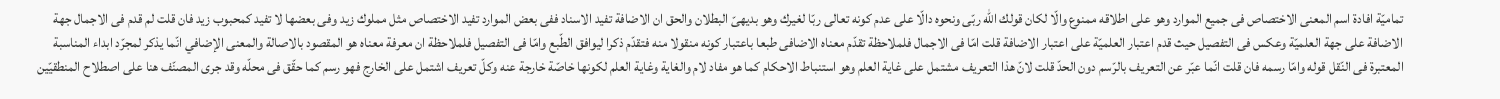تماميّة افادة اسم المعنى الاختصاص فى جميع الموارد وهو على اطلاقه ممنوع والّا لكان قولك الله ربّى ونحوه دالّا على عدم كونه تعالى ربّا لغيرك وهو بديهىّ البطلان والحق ان الاضافة تفيد الاسناد ففى بعض الموارد تفيد الاختصاص مثل مملوك زيد وفى بعضها لا تفيد كمحبوب زيد فان قلت لم قدم فى الاجمال جهة الاضافة على جهة العلميّة وعكس فى التفصيل حيث قدم اعتبار العلميّة على اعتبار الاضافة قلت امّا فى الاجمال فلملاحظة تقدّم معناه الاضافى طبعا باعتبار كونه منقولا منه فتقدّم ذكرا ليوافق الطّبع وامّا فى التفصيل فلملاحظة ان معرفة معناه هو المقصود بالاصالة والمعنى الإضافي انّما يذكر لمجرّد ابداء المناسبة المعتبرة فى النّقل قوله وامّا رسمه فان قلت انّما عبّر عن التعريف بالرّسم دون الحدّ قلت لانّ هذا التعريف مشتمل على غاية العلم وهو استنباط الاحكام كما هو مفاد لام والغاية وغاية العلم لكونها خاصّة خارجة عنه وكلّ تعريف اشتمل على الخارج فهو رسم كما حقّق فى محلّه وقد جرى المصنّف هنا على اصطلاح المنطقيّين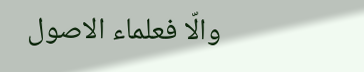والّا فعلماء الاصول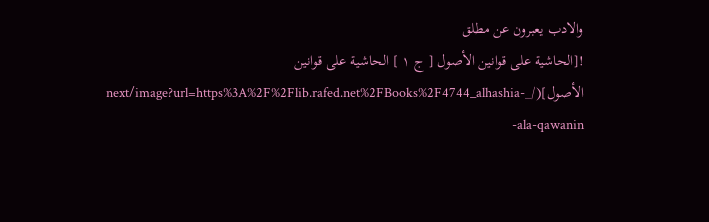والادب يعبرون عن مطلق
![الحاشية على قوانين الأصول [ ج ١ ] الحاشية على قوانين الأصول](/_next/image?url=https%3A%2F%2Flib.rafed.net%2FBooks%2F4744_alhashia-ala-qawanin-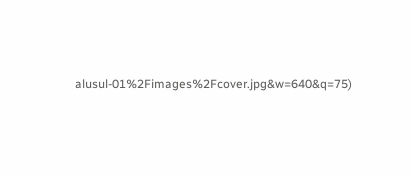alusul-01%2Fimages%2Fcover.jpg&w=640&q=75)